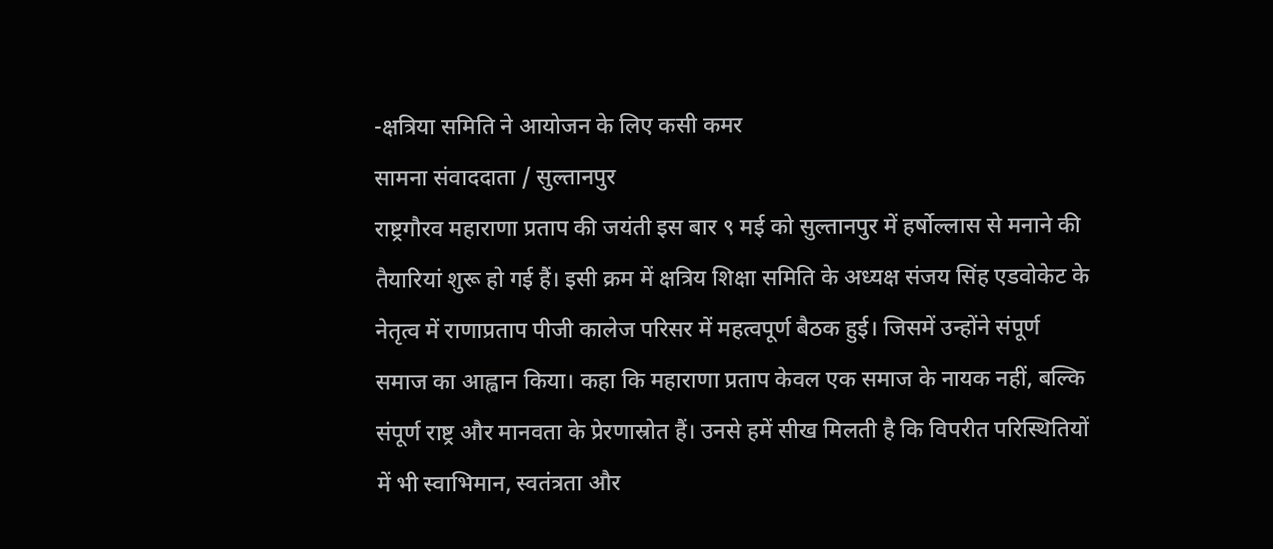-क्षत्रिया समिति ने आयोजन के लिए कसी कमर
सामना संवाददाता / सुल्तानपुर
राष्ट्रगौरव महाराणा प्रताप की जयंती इस बार ९ मई को सुल्तानपुर में हर्षोल्लास से मनाने की तैयारियां शुरू हो गई हैं। इसी क्रम में क्षत्रिय शिक्षा समिति के अध्यक्ष संजय सिंह एडवोकेट के नेतृत्व में राणाप्रताप पीजी कालेज परिसर में महत्वपूर्ण बैठक हुई। जिसमें उन्होंने संपूर्ण समाज का आह्वान किया। कहा कि महाराणा प्रताप केवल एक समाज के नायक नहीं, बल्कि संपूर्ण राष्ट्र और मानवता के प्रेरणास्रोत हैं। उनसे हमें सीख मिलती है कि विपरीत परिस्थितियों में भी स्वाभिमान, स्वतंत्रता और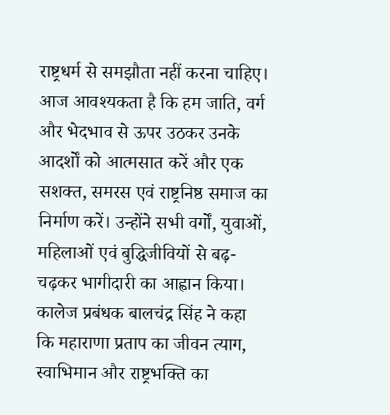राष्ट्रधर्म से समझौता नहीं करना चाहिए। आज आवश्यकता है कि हम जाति, वर्ग और भेदभाव से ऊपर उठकर उनके आदर्शों को आत्मसात करें और एक सशक्त, समरस एवं राष्ट्रनिष्ठ समाज का निर्माण करें। उन्होंने सभी वर्गों, युवाओं, महिलाओं एवं बुद्धिजीवियों से बढ़-चढ़कर भागीदारी का आह्वान किया। कालेज प्रबंधक बालचंद्र सिंह ने कहा कि महाराणा प्रताप का जीवन त्याग, स्वाभिमान और राष्ट्रभक्ति का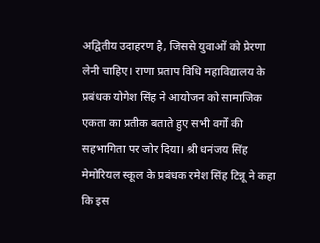अद्वितीय उदाहरण है, जिससे युवाओं को प्रेरणा लेनी चाहिए। राणा प्रताप विधि महाविद्यालय के प्रबंधक योगेश सिंह ने आयोजन को सामाजिक एकता का प्रतीक बताते हुए सभी वर्गों की सहभागिता पर जोर दिया। श्री धनंजय सिंह मेमोरियल स्कूल के प्रबंधक रमेश सिंह टिन्नू ने कहा कि इस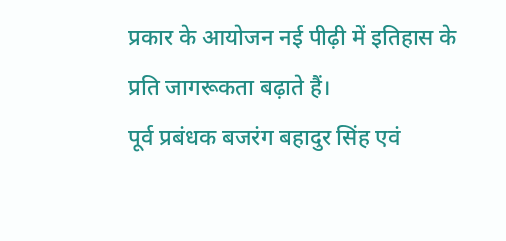प्रकार के आयोजन नई पीढ़ी में इतिहास के प्रति जागरूकता बढ़ाते हैं।
पूर्व प्रबंधक बजरंग बहादुर सिंह एवं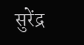सुरेंद्र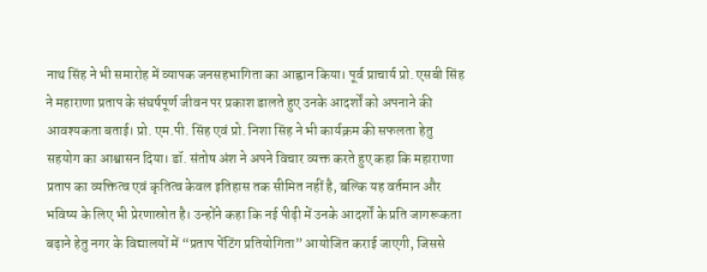नाथ सिंह ने भी समारोह में व्यापक जनसहभागिता का आह्वान किया। पूर्व प्राचार्य प्रो. एसबी सिंह ने महाराणा प्रताप के संघर्षपूर्ण जीवन पर प्रकाश डालते हुए उनके आदर्शों को अपनाने की आवश्यकता बताई। प्रो. एम.पी. सिंह एवं प्रो. निशा सिंह ने भी कार्यक्रम की सफलता हेतु सहयोग का आश्वासन दिया। डॉ. संतोष अंश ने अपने विचार व्यक्त करते हुए कहा कि महाराणा प्रताप का व्यक्तित्व एवं कृतित्व केवल इतिहास तक सीमित नहीं है, बल्कि यह वर्तमान और भविष्य के लिए भी प्रेरणास्रोत है। उन्होंने कहा कि नई पीढ़ी में उनके आदर्शों के प्रति जागरूकता बढ़ाने हेतु नगर के विद्यालयों में “प्रताप पेंटिंग प्रतियोगिता” आयोजित कराई जाएगी, जिससे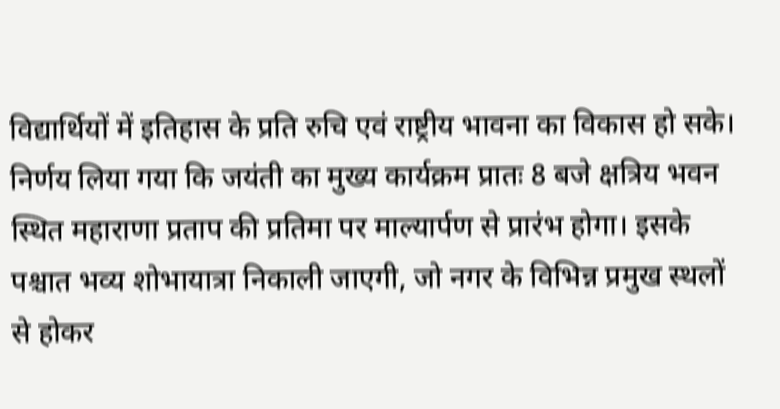विद्यार्थियों में इतिहास के प्रति रुचि एवं राष्ट्रीय भावना का विकास हो सके। निर्णय लिया गया कि जयंती का मुख्य कार्यक्रम प्रातः 8 बजे क्षत्रिय भवन स्थित महाराणा प्रताप की प्रतिमा पर माल्यार्पण से प्रारंभ होगा। इसके पश्चात भव्य शोभायात्रा निकाली जाएगी, जो नगर के विभिन्न प्रमुख स्थलों से होकर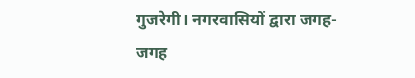गुजरेगी। नगरवासियों द्वारा जगह-जगह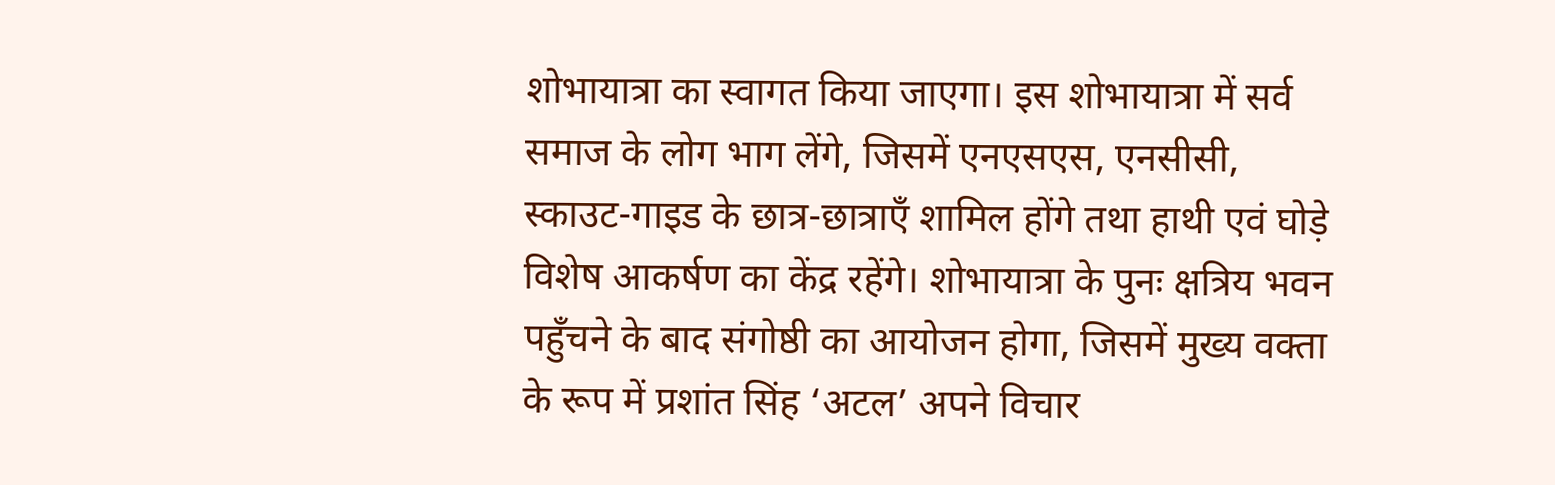शोभायात्रा का स्वागत किया जाएगा। इस शोभायात्रा में सर्व समाज के लोग भाग लेंगे, जिसमें एनएसएस, एनसीसी, स्काउट-गाइड के छात्र-छात्राएँ शामिल होंगे तथा हाथी एवं घोड़े विशेष आकर्षण का केंद्र रहेंगे। शोभायात्रा के पुनः क्षत्रिय भवन पहुँचने के बाद संगोष्ठी का आयोजन होगा, जिसमें मुख्य वक्ता के रूप में प्रशांत सिंह ‘अटल’ अपने विचार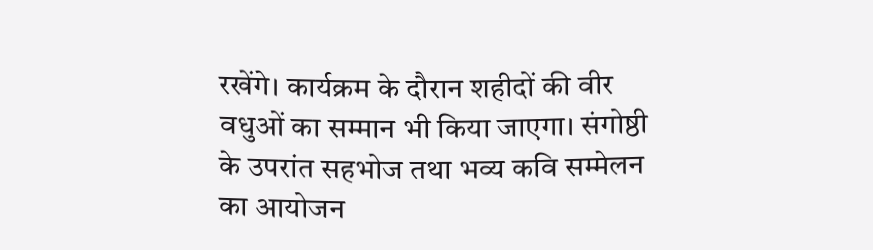रखेंगे। कार्यक्रम के दौरान शहीदों की वीर वधुओं का सम्मान भी किया जाएगा। संगोष्ठी के उपरांत सहभोज तथा भव्य कवि सम्मेलन का आयोजन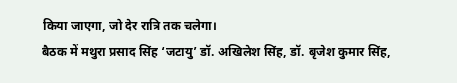किया जाएगा, जो देर रात्रि तक चलेगा।
बैठक में मथुरा प्रसाद सिंह ‘जटायु’ डॉ. अखिलेश सिंह, डॉ. बृजेश कुमार सिंह,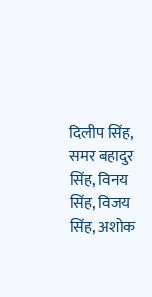दिलीप सिंह, समर बहादुर सिंह, विनय सिंह, विजय सिंह, अशोक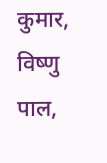कुमार, विष्णु पाल,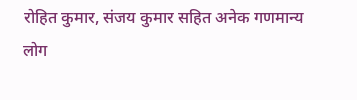रोहित कुमार, संजय कुमार सहित अनेक गणमान्य लोग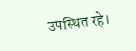उपस्थित रहे।